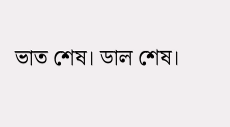ভাত শেষ। ডাল শেষ।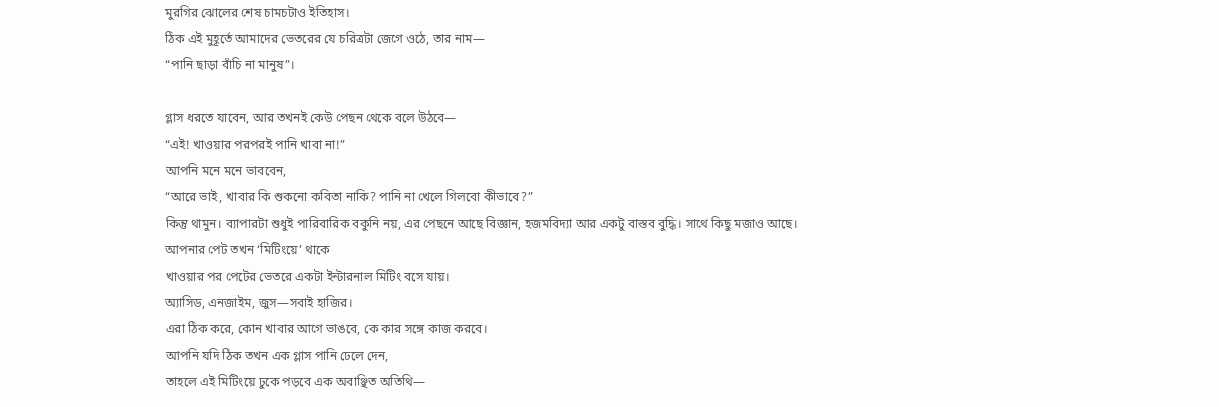মুরগির ঝোলের শেষ চামচটাও ইতিহাস।
ঠিক এই মুহূর্তে আমাদের ভেতরের যে চরিত্রটা জেগে ওঠে, তার নাম—
“পানি ছাড়া বাঁচি না মানুষ”।

গ্লাস ধরতে যাবেন, আর তখনই কেউ পেছন থেকে বলে উঠবে—
“এই! খাওয়ার পরপরই পানি খাবা না!”
আপনি মনে মনে ভাববেন,
“আরে ভাই, খাবার কি শুকনো কবিতা নাকি? পানি না খেলে গিলবো কীভাবে?”
কিন্তু থামুন। ব্যাপারটা শুধুই পারিবারিক বকুনি নয়, এর পেছনে আছে বিজ্ঞান, হজমবিদ্যা আর একটু বাস্তব বুদ্ধি। সাথে কিছু মজাও আছে।
আপনার পেট তখন ‘মিটিংয়ে’ থাকে
খাওয়ার পর পেটের ভেতরে একটা ইন্টারনাল মিটিং বসে যায়।
অ্যাসিড, এনজাইম, জুস—সবাই হাজির।
এরা ঠিক করে, কোন খাবার আগে ভাঙবে, কে কার সঙ্গে কাজ করবে।
আপনি যদি ঠিক তখন এক গ্লাস পানি ঢেলে দেন,
তাহলে এই মিটিংয়ে ঢুকে পড়বে এক অবাঞ্ছিত অতিথি—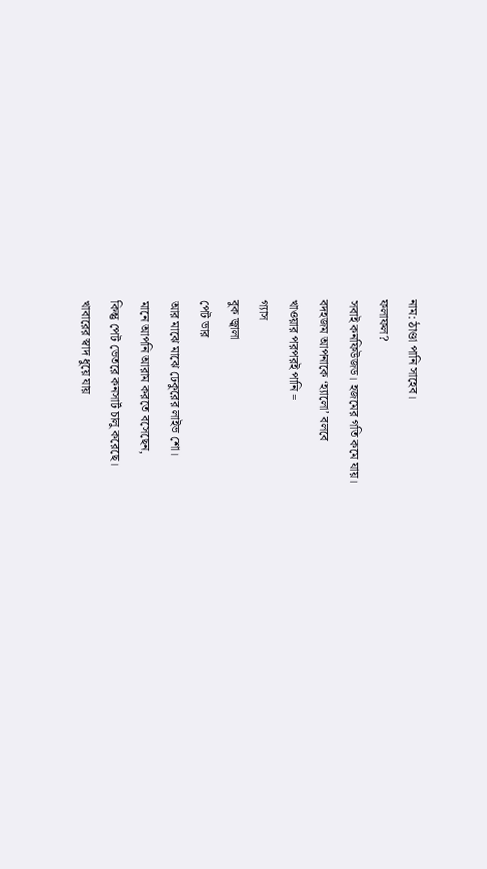নাম: ঠাণ্ডা পানি সাহেব।
ফলাফল?
সবাই কনফিউজড। হজমের গতি কমে যায়।
বদহজম আপনাকে ‘হ্যালো’ বলবে
খাওয়ার পরপরই পানি =
গ্যাস
বুক জ্বালা
পেট ভার
আর মাঝে মাঝে ঢেকুরের লাইভ শো।
মানে আপনি আরাম করতে বসেছেন,
কিন্তু পেট ভেতরে কনসার্ট চালু করেছে।
খাবারের স্বাদ ধুয়ে যায়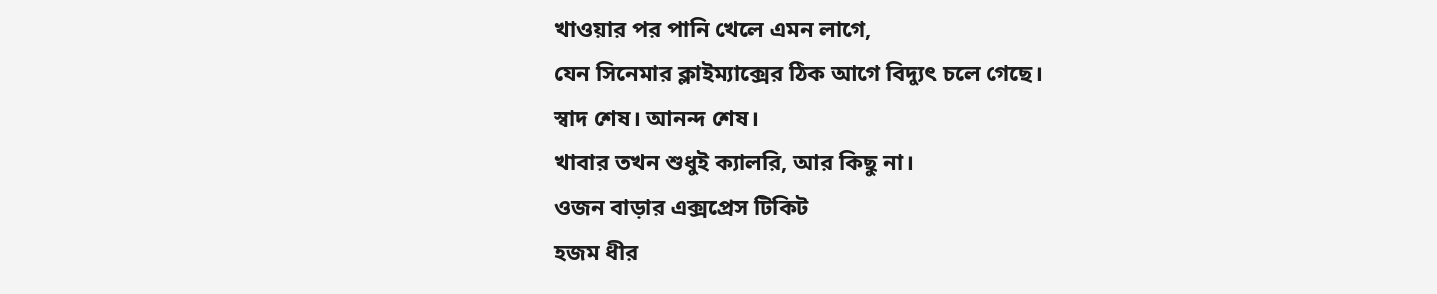খাওয়ার পর পানি খেলে এমন লাগে,
যেন সিনেমার ক্লাইম্যাক্সের ঠিক আগে বিদ্যুৎ চলে গেছে।
স্বাদ শেষ। আনন্দ শেষ।
খাবার তখন শুধুই ক্যালরি, আর কিছু না।
ওজন বাড়ার এক্সপ্রেস টিকিট
হজম ধীর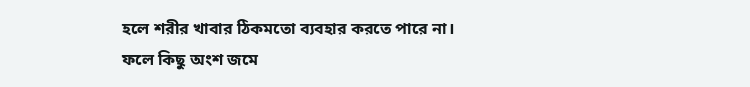হলে শরীর খাবার ঠিকমতো ব্যবহার করতে পারে না।
ফলে কিছু অংশ জমে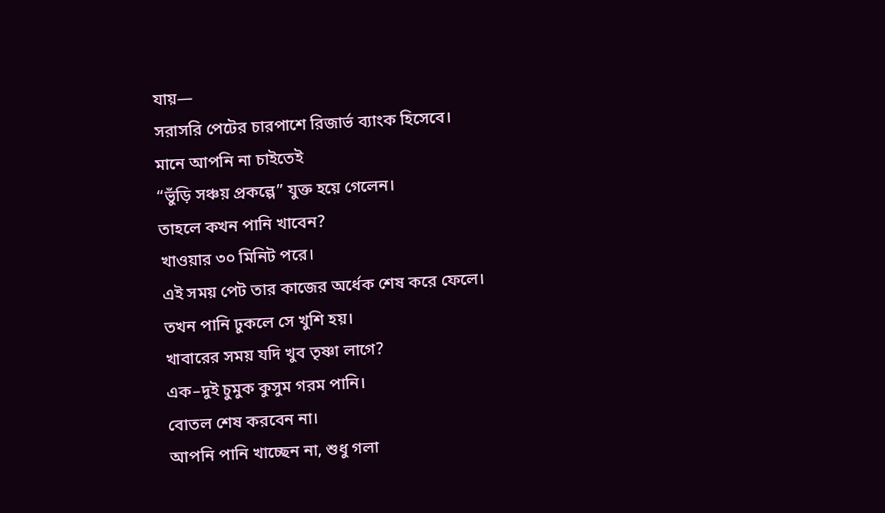যায়—
সরাসরি পেটের চারপাশে রিজার্ভ ব্যাংক হিসেবে।
মানে আপনি না চাইতেই
“ভুঁড়ি সঞ্চয় প্রকল্পে” যুক্ত হয়ে গেলেন।
তাহলে কখন পানি খাবেন?
খাওয়ার ৩০ মিনিট পরে।
এই সময় পেট তার কাজের অর্ধেক শেষ করে ফেলে।
তখন পানি ঢুকলে সে খুশি হয়।
খাবারের সময় যদি খুব তৃষ্ণা লাগে?
এক–দুই চুমুক কুসুম গরম পানি।
বোতল শেষ করবেন না।
আপনি পানি খাচ্ছেন না, শুধু গলা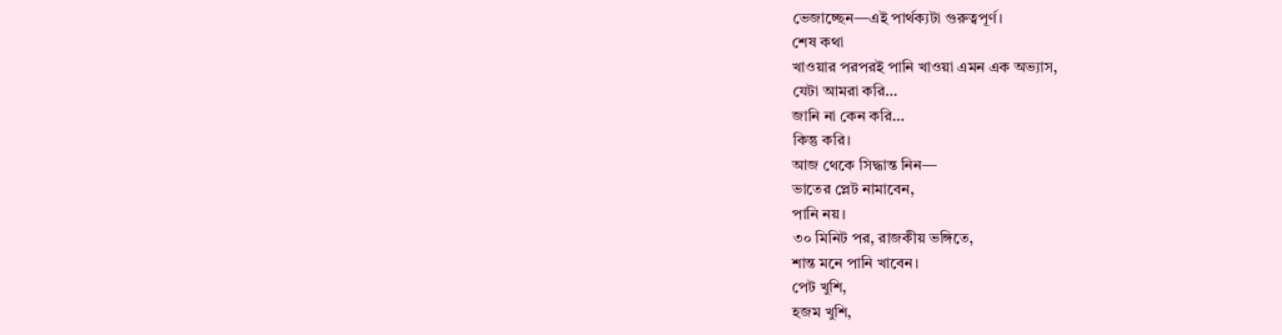ভেজাচ্ছেন—এই পার্থক্যটা গুরুত্বপূর্ণ।
শেষ কথা
খাওয়ার পরপরই পানি খাওয়া এমন এক অভ্যাস,
যেটা আমরা করি…
জানি না কেন করি…
কিন্তু করি।
আজ থেকে সিদ্ধান্ত নিন—
ভাতের প্লেট নামাবেন,
পানি নয়।
৩০ মিনিট পর, রাজকীয় ভঙ্গিতে,
শান্ত মনে পানি খাবেন।
পেট খুশি,
হজম খুশি,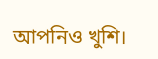আপনিও খুশি।